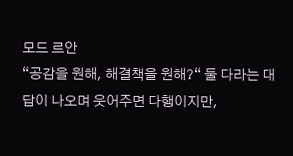모드 르안
“공감을 원해, 해결책을 원해?“ 둘 다라는 대답이 나오며 웃어주면 다행이지만,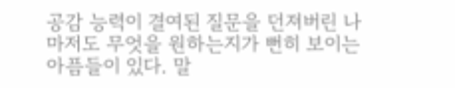공감 능력이 결여된 질문을 던져버린 나마저도 무엇을 원하는지가 뻔히 보이는 아픔들이 있다. 말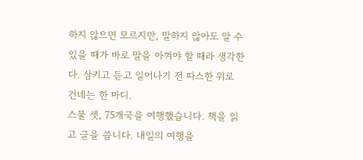하지 않으면 모르지만, 말하지 않아도 알 수 있을 때가 바로 말을 아껴야 할 때라 생각한다. 삼키고 듣고 일어나기 전 따스한 위로 건네는 한 마디.
스물 셋, 75개국을 여행했습니다. 책을 읽고 글을 씁니다. 내일의 여행을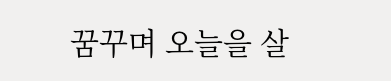꿈꾸며 오늘을 살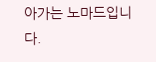아가는 노마드입니다.